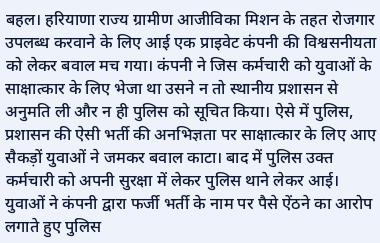बहल। हरियाणा राज्य ग्रामीण आजीविका मिशन के तहत रोजगार उपलब्ध करवाने के लिए आई एक प्राइवेट कंपनी की विश्वसनीयता को लेकर बवाल मच गया। कंपनी ने जिस कर्मचारी को युवाओं के साक्षात्कार के लिए भेजा था उसने न तो स्थानीय प्रशासन से अनुमति ली और न ही पुलिस को सूचित किया। ऐसे में पुलिस, प्रशासन की ऐसी भर्ती की अनभिज्ञता पर साक्षात्कार के लिए आए सैकड़ों युवाओं ने जमकर बवाल काटा। बाद में पुलिस उक्त कर्मचारी को अपनी सुरक्षा में लेकर पुलिस थाने लेकर आई।
युवाओं ने कंपनी द्वारा फर्जी भर्ती के नाम पर पैसे ऐंठने का आरोप लगाते हुए पुलिस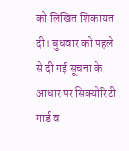को लिखित शिकायत दी। बुधवार को पहले से दी गई सूचना के आधार पर सिक्योरिटी गार्ड व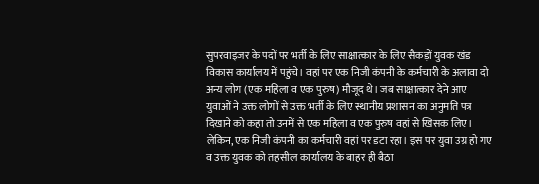सुपरवाइजर के पदों पर भर्ती के लिए साक्षात्कार के लिए सैकड़ों युवक खंड विकास कार्यालय में पहुंचे। वहां पर एक निजी कंपनी के कर्मचारी के अलावा दो अन्य लोग (एक महिला व एक पुरुष) मौजूद थे। जब साक्षात्कार देने आए युवाओं ने उक्त लोगों से उक्त भर्ती के लिए स्थानीय प्रशासन का अनुमति पत्र दिखाने को कहा तो उनमें से एक महिला व एक पुरुष वहां से खिसक लिए। लेकिन, एक निजी कंपनी का कर्मचारी वहां पर डटा रहा। इस पर युवा उग्र हो गए व उक्त युवक को तहसील कार्यालय के बाहर ही बैठा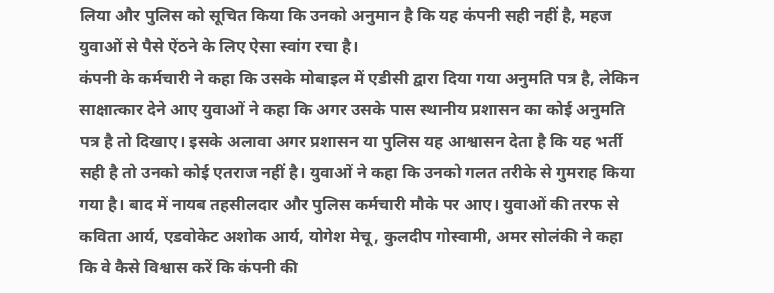लिया और पुलिस को सूचित किया कि उनको अनुमान है कि यह कंपनी सही नहीं है, महज युवाओं से पैसे ऐंठने के लिए ऐसा स्वांग रचा है।
कंपनी के कर्मचारी ने कहा कि उसके मोबाइल में एडीसी द्वारा दिया गया अनुमति पत्र है, लेकिन साक्षात्कार देने आए युवाओं ने कहा कि अगर उसके पास स्थानीय प्रशासन का कोई अनुमति पत्र है तो दिखाए। इसके अलावा अगर प्रशासन या पुलिस यह आश्वासन देता है कि यह भर्ती सही है तो उनको कोई एतराज नहीं है। युवाओं ने कहा कि उनको गलत तरीके से गुमराह किया गया है। बाद में नायब तहसीलदार और पुलिस कर्मचारी मौके पर आए। युवाओं की तरफ से कविता आर्य, एडवोकेट अशोक आर्य, योगेश मेचू, कुलदीप गोस्वामी, अमर सोलंकी ने कहा कि वे कैसे विश्वास करें कि कंपनी की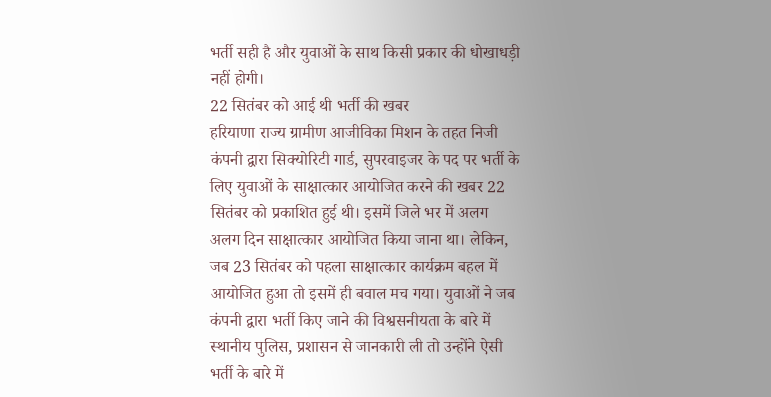भर्ती सही है और युवाओं के साथ किसी प्रकार की धोखाधड़ी नहीं होगी।
22 सितंबर को आई थी भर्ती की खबर
हरियाणा राज्य ग्रामीण आजीविका मिशन के तहत निजी कंपनी द्वारा सिक्योरिटी गार्ड, सुपरवाइजर के पद पर भर्ती के लिए युवाओं के साक्षात्कार आयोजित करने की खबर 22 सितंबर को प्रकाशित हुई थी। इसमें जिले भर में अलग अलग दिन साक्षात्कार आयोजित किया जाना था। लेकिन, जब 23 सितंबर को पहला साक्षात्कार कार्यक्रम बहल में आयोजित हुआ तो इसमें ही बवाल मच गया। युवाओं ने जब कंपनी द्वारा भर्ती किए जाने की विश्वसनीयता के बारे में स्थानीय पुलिस, प्रशासन से जानकारी ली तो उन्होंने ऐसी भर्ती के बारे में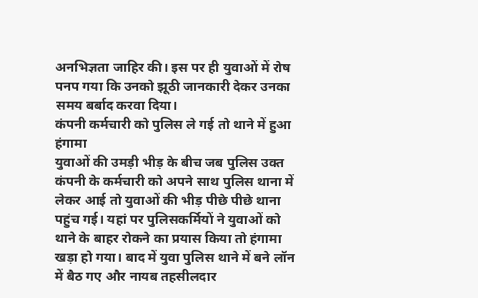अनभिज्ञता जाहिर की। इस पर ही युवाओं में रोष पनप गया कि उनको झूठी जानकारी देकर उनका समय बर्बाद करवा दिया।
कंपनी कर्मचारी को पुलिस ले गई तो थाने में हुआ हंगामा
युवाओं की उमड़ी भीड़ के बीच जब पुलिस उक्त कंपनी के कर्मचारी को अपने साथ पुलिस थाना में लेकर आई तो युवाओं की भीड़ पीछे पीछे थाना पहुंच गई। यहां पर पुलिसकर्मियों ने युवाओं को थाने के बाहर रोकने का प्रयास किया तो हंगामा खड़ा हो गया। बाद में युवा पुलिस थाने में बने लॉन में बैठ गए और नायब तहसीलदार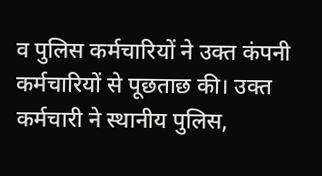व पुलिस कर्मचारियों ने उक्त कंपनी कर्मचारियों से पूछताछ की। उक्त कर्मचारी ने स्थानीय पुलिस,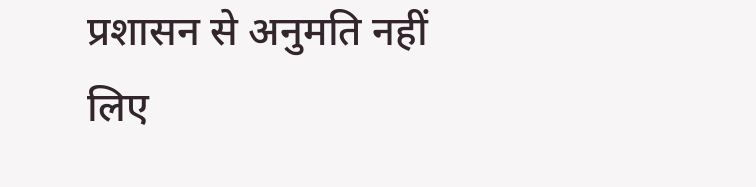प्रशासन से अनुमति नहीं लिए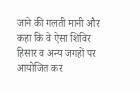जाने की गलती मानी और कहा कि वे ऐसा शिविर हिसार व अन्य जगहों पर आयोजित कर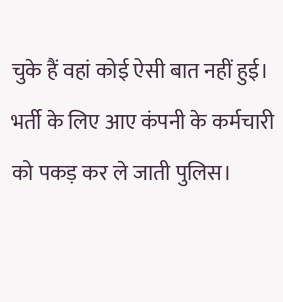चुके हैं वहां कोई ऐसी बात नहीं हुई।
भर्ती के लिए आए कंपनी के कर्मचारी को पकड़ कर ले जाती पुलिस।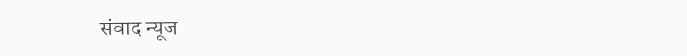संवाद न्यूज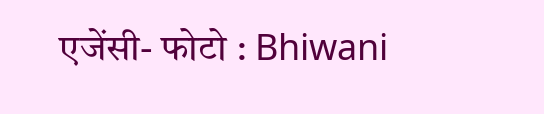एजेंसी- फोटो : Bhiwani